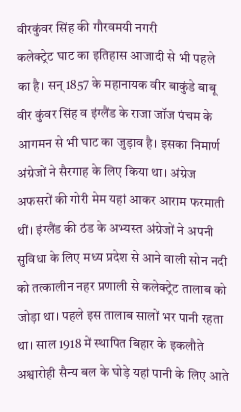वीरकुंवर सिंह की गौरवमयी नगरी
कलेक्ट्रेट घाट का इतिहास आजादी से भी पहले का है। सन् 1857 के महानायक वीर बाकुंडे बाबू वीर कुंवर सिंह व इंग्लैंड के राजा जॉज पंचम के आगमन से भी घाट का जुड़ाव है। इसका निमार्ण अंग्रेजों ने सैरगाह के लिए किया था। अंग्रेज अफसरों की गोरी मेम यहां आकर आराम फरमाती थीं। इंग्लैंड की ठंड के अभ्यस्त अंग्रेजों ने अपनी सुविधा के लिए मध्य प्रदेश से आने वाली सोन नदी को तत्कालीन नहर प्रणाली से कलेक्ट्रेट तालाब को जोड़ा था। पहले इस तालाब सालों भर पानी रहता था। साल 1918 में स्थापित बिहार के इकलौते अश्वारोही सैन्य बल के घोड़े यहां पानी के लिए आते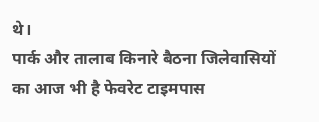थे।
पार्क और तालाब किनारे बैठना जिलेवासियों का आज भी है फेवरेट टाइमपास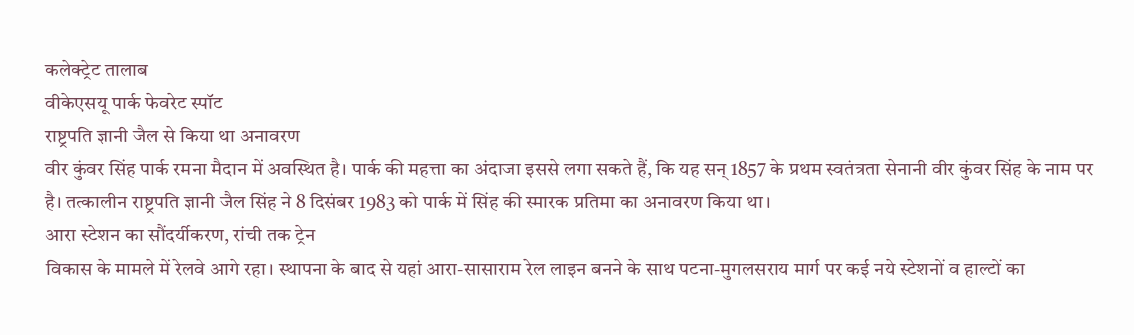कलेक्ट्रेट तालाब
वीकेएसयू पार्क फेवरेट स्पॉट
राष्ट्रपति ज्ञानी जैल से किया था अनावरण
वीर कुंवर सिंह पार्क रमना मैदान में अवस्थित है। पार्क की महत्ता का अंदाजा इससे लगा सकते हैं, कि यह सन् 1857 के प्रथम स्वतंत्रता सेनानी वीर कुंवर सिंह के नाम पर है। तत्कालीन राष्ट्रपति ज्ञानी जैल सिंह ने 8 दिसंबर 1983 को पार्क में सिंह की स्मारक प्रतिमा का अनावरण किया था।
आरा स्टेशन का सौंदर्यीकरण, रांची तक ट्रेन
विकास के मामले में रेलवे आगे रहा। स्थापना के बाद से यहां आरा-सासाराम रेल लाइन बनने के साथ पटना-मुगलसराय मार्ग पर कई नये स्टेशनों व हाल्टों का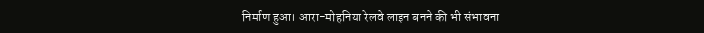निर्माण हुआ। आरा-मोहनिया रेलवे लाइन बनने की भी संभावना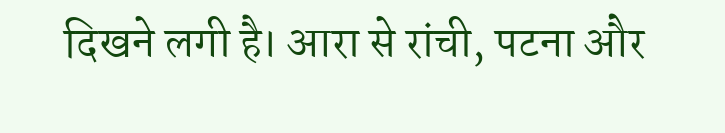दिखने लगी है। आरा से रांची, पटना और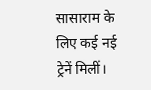सासाराम के लिए कई नई ट्रेनें मिलीं।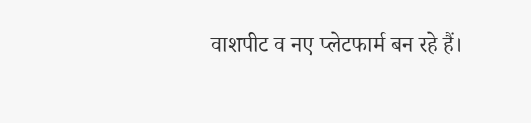वाशपीट व नए प्लेटफार्म बन रहे हैं।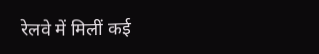रेलवे में मिलीं कई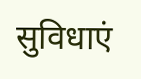सुविधाएं